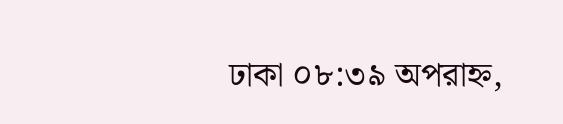ঢাকা ০৮:৩৯ অপরাহ্ন,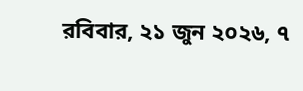রবিবার, ২১ জুন ২০২৬, ৭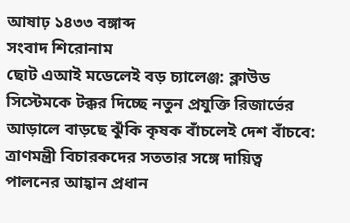আষাঢ় ১৪৩৩ বঙ্গাব্দ
সংবাদ শিরোনাম
ছোট এআই মডেলেই বড় চ্যালেঞ্জ: ক্লাউড সিস্টেমকে টক্কর দিচ্ছে নতুন প্রযুক্তি রিজার্ভের আড়ালে বাড়ছে ঝুঁকি কৃষক বাঁচলেই দেশ বাঁচবে: ত্রাণমন্ত্রী বিচারকদের সততার সঙ্গে দায়িত্ব পালনের আহ্বান প্রধান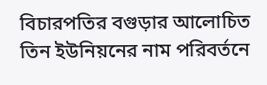বিচারপতির বগুড়ার আলোচিত তিন ইউনিয়নের নাম পরিবর্তনে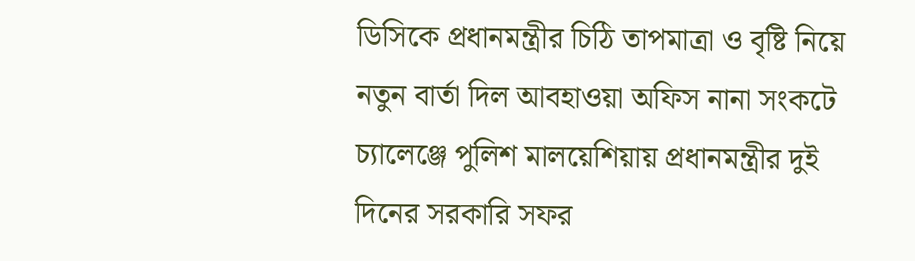ডিসিকে প্রধানমন্ত্রীর চিঠি তাপমাত্রা ও বৃষ্টি নিয়ে নতুন বার্তা দিল আবহাওয়া অফিস নানা সংকটে চ্যালেঞ্জে পুলিশ মালয়েশিয়ায় প্রধানমন্ত্রীর দুই দিনের সরকারি সফর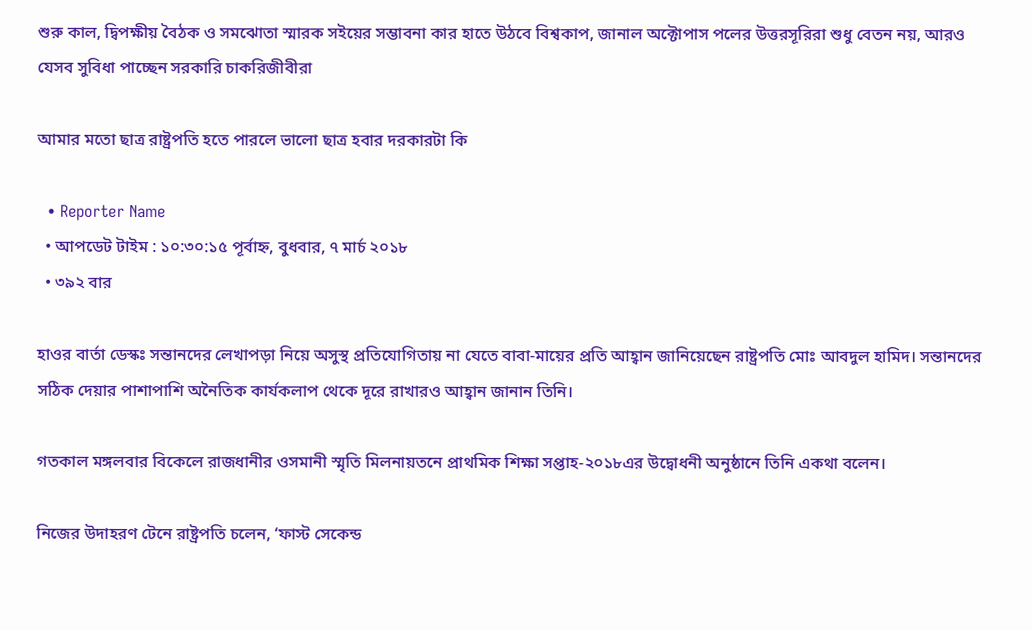শুরু কাল, দ্বিপক্ষীয় বৈঠক ও সমঝোতা স্মারক সইয়ের সম্ভাবনা কার হাতে উঠবে বিশ্বকাপ, জানাল অক্টোপাস পলের উত্তরসূরিরা শুধু বেতন নয়, আরও যেসব সুবিধা পাচ্ছেন সরকারি চাকরিজীবীরা

আমার মতো ছাত্র রাষ্ট্রপতি হতে পারলে ভালো ছাত্র হবার দরকারটা কি

  • Reporter Name
  • আপডেট টাইম : ১০:৩০:১৫ পূর্বাহ্ন, বুধবার, ৭ মার্চ ২০১৮
  • ৩৯২ বার

হাওর বার্তা ডেস্কঃ সন্তানদের লেখাপড়া নিয়ে অসুস্থ প্রতিযোগিতায় না যেতে বাবা-মায়ের প্রতি আহ্বান জানিয়েছেন রাষ্ট্রপতি মোঃ আবদুল হামিদ। সন্তানদের সঠিক দেয়ার পাশাপাশি অনৈতিক কার্যকলাপ থেকে দূরে রাখারও আহ্বান জানান তিনি।

গতকাল মঙ্গলবার বিকেলে রাজধানীর ওসমানী স্মৃতি মিলনায়তনে প্রাথমিক শিক্ষা সপ্তাহ-২০১৮এর উদ্বোধনী অনুষ্ঠানে তিনি একথা বলেন।

নিজের উদাহরণ টেনে রাষ্ট্রপতি চলেন, ‘ফাস্ট সেকেন্ড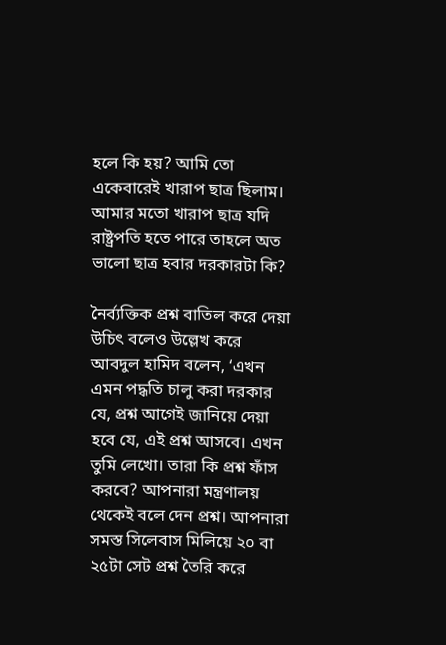হলে কি হয়? আমি তো একেবারেই খারাপ ছাত্র ছিলাম। আমার মতো খারাপ ছাত্র যদি রাষ্ট্রপতি হতে পারে তাহলে অত ভালো ছাত্র হবার দরকারটা কি?

নৈর্ব্যক্তিক প্রশ্ন বাতিল করে দেয়া উচিৎ বলেও উল্লেখ করে আবদুল হামিদ বলেন, ‘এখন এমন পদ্ধতি চালু করা দরকার যে, প্রশ্ন আগেই জানিয়ে দেয়া হবে যে, এই প্রশ্ন আসবে। এখন তুমি লেখো। তারা কি প্রশ্ন ফাঁস করবে? আপনারা মন্ত্রণালয় থেকেই বলে দেন প্রশ্ন। আপনারা সমস্ত সিলেবাস মিলিয়ে ২০ বা ২৫টা সেট প্রশ্ন তৈরি করে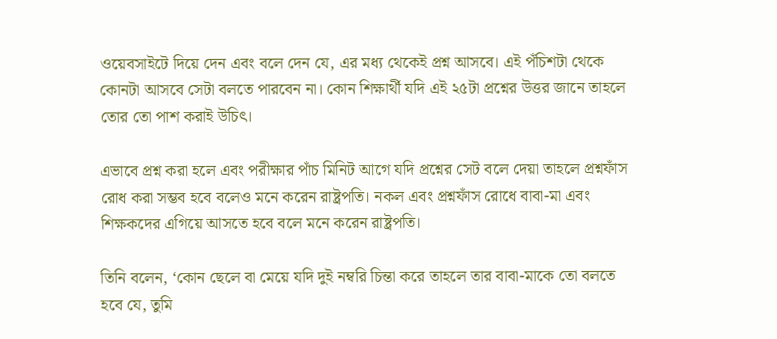ওয়েবসাইটে দিয়ে দেন এবং বলে দেন যে, এর মধ্য থেকেই প্রশ্ন আসবে। এই পঁচিশটা থেকে কোনটা আসবে সেটা বলতে পারবেন না। কোন শিক্ষার্থী যদি এই ২৫টা প্রশ্নের উত্তর জানে তাহলে তোর তো পাশ করাই উচিৎ।

এভাবে প্রশ্ন করা হলে এবং পরীক্ষার পাঁচ মিনিট আগে যদি প্রশ্নের সেট বলে দেয়া তাহলে প্রশ্নফাঁস রোধ করা সম্ভব হবে বলেও মনে করেন রাষ্ট্রপতি। নকল এবং প্রশ্নফাঁস রোধে বাবা-মা এবং শিক্ষকদের এগিয়ে আসতে হবে বলে মনে করেন রাষ্ট্রপতি।

তিনি বলেন, ‘কোন ছেলে বা মেয়ে যদি দুই নম্বরি চিন্তা করে তাহলে তার বাবা-মাকে তো বলতে হবে যে, তুমি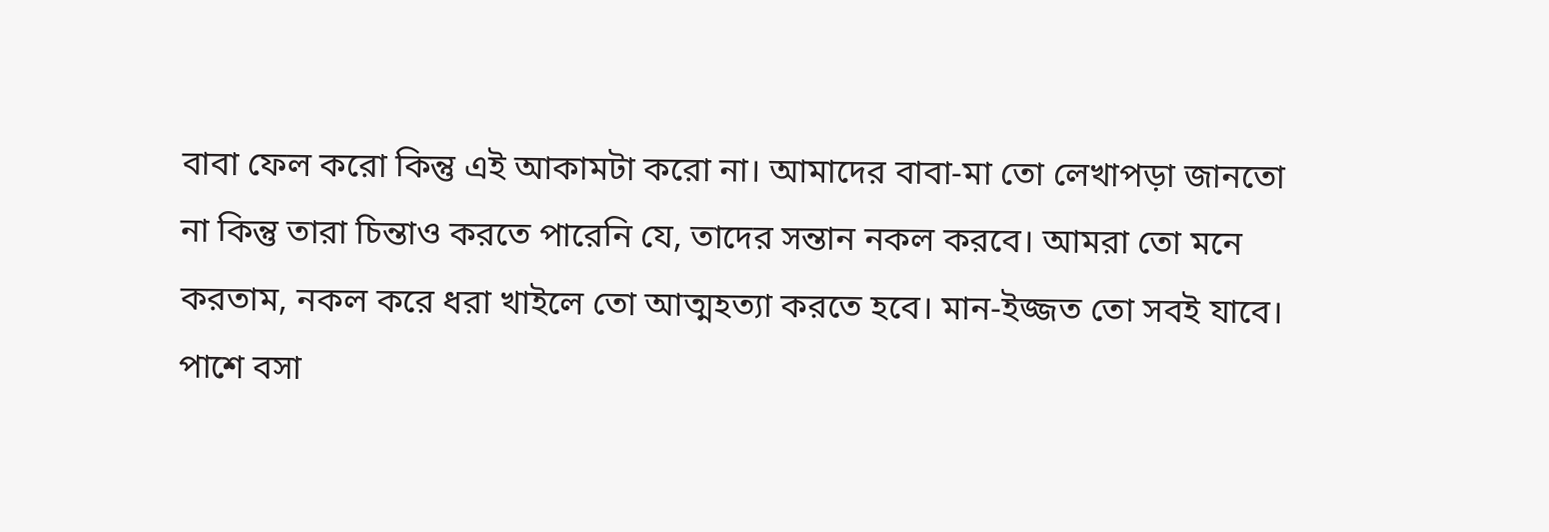বাবা ফেল করো কিন্তু এই আকামটা করো না। আমাদের বাবা-মা তো লেখাপড়া জানতো না কিন্তু তারা চিন্তাও করতে পারেনি যে, তাদের সন্তান নকল করবে। আমরা তো মনে করতাম, নকল করে ধরা খাইলে তো আত্মহত্যা করতে হবে। মান-ইজ্জত তো সবই যাবে। পাশে বসা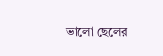ভালো ছেলের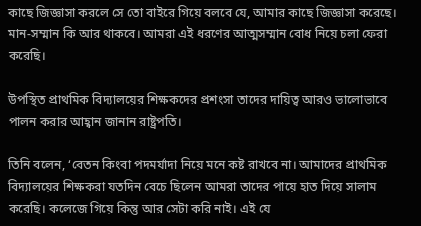কাছে জিজ্ঞাসা করলে সে তো বাইরে গিয়ে বলবে যে, আমার কাছে জিজ্ঞাসা করেছে। মান-সম্মান কি আর থাকবে। আমরা এই ধরণের আত্মসম্মান বোধ নিয়ে চলা ফেরা করেছি।

উপস্থিত প্রাথমিক বিদ্যালয়ের শিক্ষকদের প্রশংসা তাদের দায়িত্ব আরও ভালোভাবে পালন করার আহ্বান জানান রাষ্ট্রপতি।

তিনি বলেন, ‘বেতন কিংবা পদমর্যাদা নিয়ে মনে কষ্ট রাখবে না। আমাদের প্রাথমিক বিদ্যালয়ের শিক্ষকরা যতদিন বেচে ছিলেন আমরা তাদের পায়ে হাত দিয়ে সালাম করেছি। কলেজে গিয়ে কিন্তু আর সেটা করি নাই। এই যে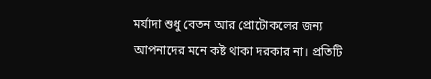মর্যাদা শুধু বেতন আর প্রোটোকলের জন্য আপনাদের মনে কষ্ট থাকা দরকার না। প্রতিটি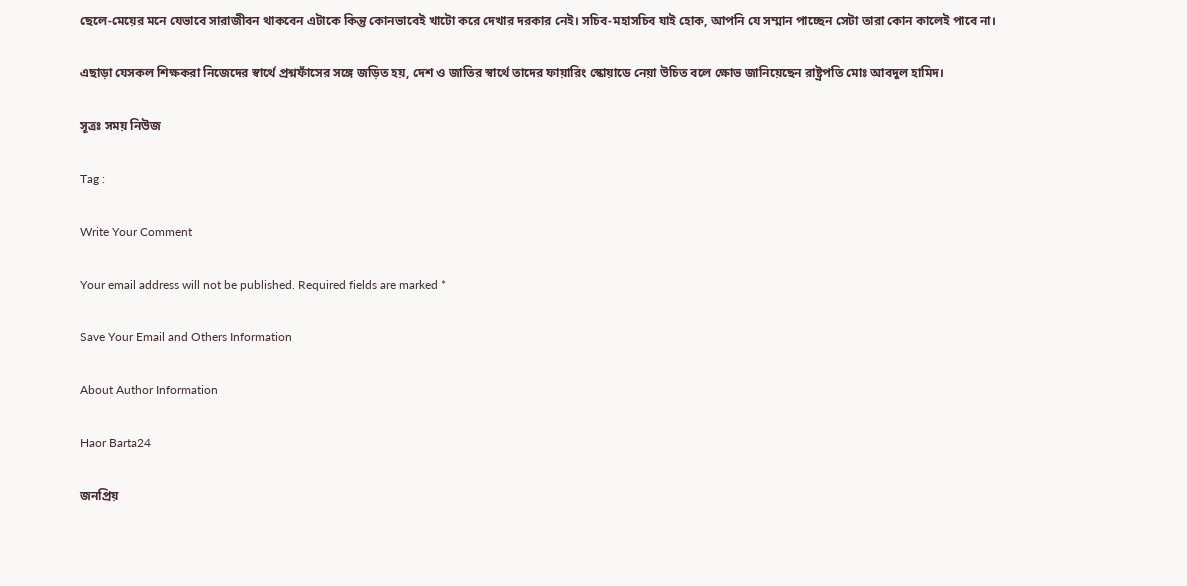ছেলে-মেয়ের মনে যেভাবে সারাজীবন থাকবেন এটাকে কিন্তু কোনভাবেই খাটো করে দেখার দরকার নেই। সচিব-মহাসচিব যাই হোক, আপনি যে সম্মান পাচ্ছেন সেটা তারা কোন কালেই পাবে না।

এছাড়া যেসকল শিক্ষকরা নিজেদের স্বার্থে প্রশ্নফাঁসের সঙ্গে জড়িত হয়, দেশ ও জাতির স্বার্থে তাদের ফায়ারিং স্কোয়াডে নেয়া উচিত বলে ক্ষোভ জানিয়েছেন রাষ্ট্রপতি মোঃ আবদুল হামিদ।

সূত্রঃ সময় নিউজ

Tag :

Write Your Comment

Your email address will not be published. Required fields are marked *

Save Your Email and Others Information

About Author Information

Haor Barta24

জনপ্রিয়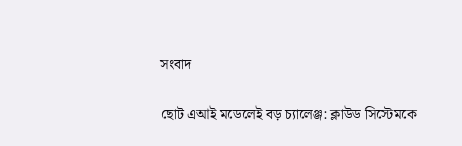সংবাদ

ছোট এআই মডেলেই বড় চ্যালেঞ্জ: ক্লাউড সিস্টেমকে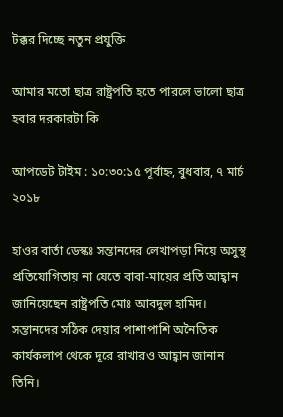টক্কর দিচ্ছে নতুন প্রযুক্তি

আমার মতো ছাত্র রাষ্ট্রপতি হতে পারলে ভালো ছাত্র হবার দরকারটা কি

আপডেট টাইম : ১০:৩০:১৫ পূর্বাহ্ন, বুধবার, ৭ মার্চ ২০১৮

হাওর বার্তা ডেস্কঃ সন্তানদের লেখাপড়া নিয়ে অসুস্থ প্রতিযোগিতায় না যেতে বাবা-মায়ের প্রতি আহ্বান জানিয়েছেন রাষ্ট্রপতি মোঃ আবদুল হামিদ। সন্তানদের সঠিক দেয়ার পাশাপাশি অনৈতিক কার্যকলাপ থেকে দূরে রাখারও আহ্বান জানান তিনি।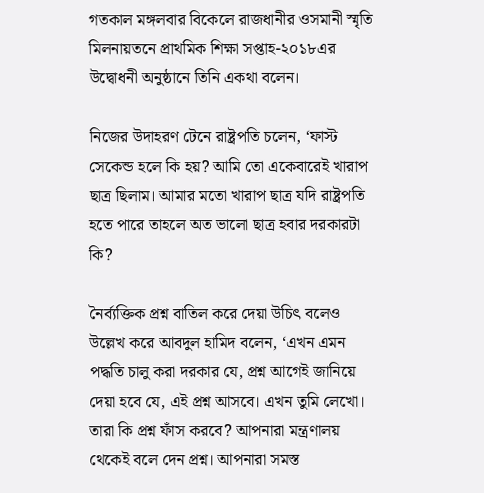গতকাল মঙ্গলবার বিকেলে রাজধানীর ওসমানী স্মৃতি মিলনায়তনে প্রাথমিক শিক্ষা সপ্তাহ-২০১৮এর উদ্বোধনী অনুষ্ঠানে তিনি একথা বলেন।

নিজের উদাহরণ টেনে রাষ্ট্রপতি চলেন, ‘ফাস্ট সেকেন্ড হলে কি হয়? আমি তো একেবারেই খারাপ ছাত্র ছিলাম। আমার মতো খারাপ ছাত্র যদি রাষ্ট্রপতি হতে পারে তাহলে অত ভালো ছাত্র হবার দরকারটা কি?

নৈর্ব্যক্তিক প্রশ্ন বাতিল করে দেয়া উচিৎ বলেও উল্লেখ করে আবদুল হামিদ বলেন, ‘এখন এমন পদ্ধতি চালু করা দরকার যে, প্রশ্ন আগেই জানিয়ে দেয়া হবে যে, এই প্রশ্ন আসবে। এখন তুমি লেখো। তারা কি প্রশ্ন ফাঁস করবে? আপনারা মন্ত্রণালয় থেকেই বলে দেন প্রশ্ন। আপনারা সমস্ত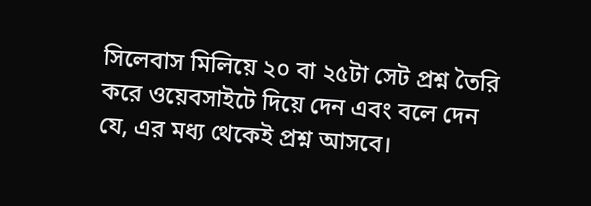সিলেবাস মিলিয়ে ২০ বা ২৫টা সেট প্রশ্ন তৈরি করে ওয়েবসাইটে দিয়ে দেন এবং বলে দেন যে, এর মধ্য থেকেই প্রশ্ন আসবে।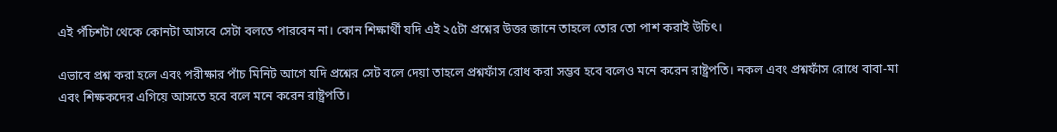এই পঁচিশটা থেকে কোনটা আসবে সেটা বলতে পারবেন না। কোন শিক্ষার্থী যদি এই ২৫টা প্রশ্নের উত্তর জানে তাহলে তোর তো পাশ করাই উচিৎ।

এভাবে প্রশ্ন করা হলে এবং পরীক্ষার পাঁচ মিনিট আগে যদি প্রশ্নের সেট বলে দেয়া তাহলে প্রশ্নফাঁস রোধ করা সম্ভব হবে বলেও মনে করেন রাষ্ট্রপতি। নকল এবং প্রশ্নফাঁস রোধে বাবা-মা এবং শিক্ষকদের এগিয়ে আসতে হবে বলে মনে করেন রাষ্ট্রপতি।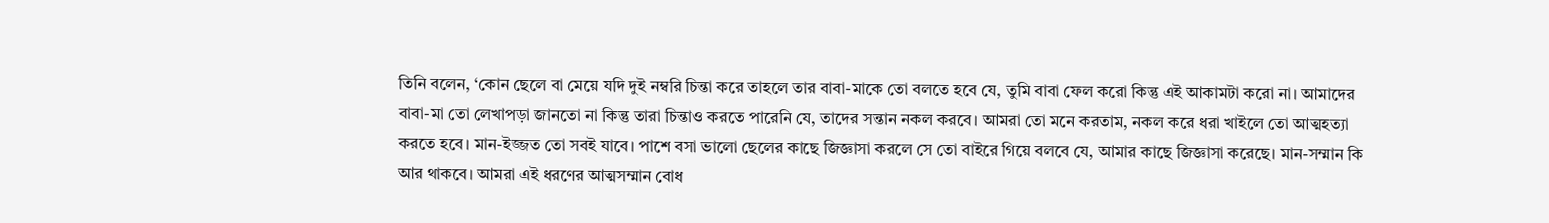তিনি বলেন, ‘কোন ছেলে বা মেয়ে যদি দুই নম্বরি চিন্তা করে তাহলে তার বাবা-মাকে তো বলতে হবে যে, তুমি বাবা ফেল করো কিন্তু এই আকামটা করো না। আমাদের বাবা-মা তো লেখাপড়া জানতো না কিন্তু তারা চিন্তাও করতে পারেনি যে, তাদের সন্তান নকল করবে। আমরা তো মনে করতাম, নকল করে ধরা খাইলে তো আত্মহত্যা করতে হবে। মান-ইজ্জত তো সবই যাবে। পাশে বসা ভালো ছেলের কাছে জিজ্ঞাসা করলে সে তো বাইরে গিয়ে বলবে যে, আমার কাছে জিজ্ঞাসা করেছে। মান-সম্মান কি আর থাকবে। আমরা এই ধরণের আত্মসম্মান বোধ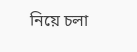নিয়ে চলা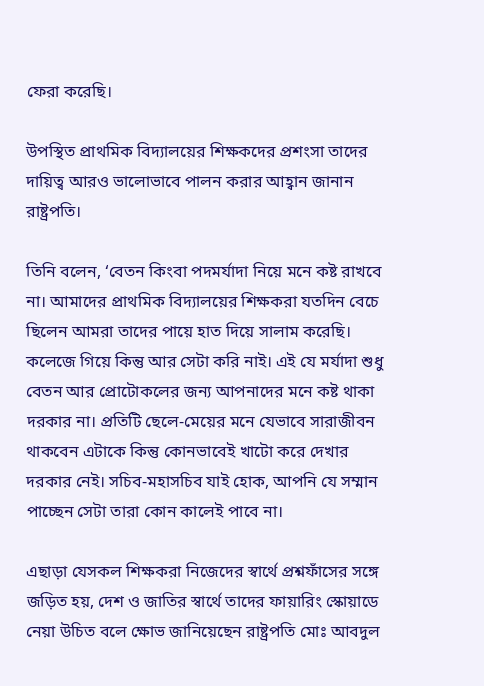ফেরা করেছি।

উপস্থিত প্রাথমিক বিদ্যালয়ের শিক্ষকদের প্রশংসা তাদের দায়িত্ব আরও ভালোভাবে পালন করার আহ্বান জানান রাষ্ট্রপতি।

তিনি বলেন, ‘বেতন কিংবা পদমর্যাদা নিয়ে মনে কষ্ট রাখবে না। আমাদের প্রাথমিক বিদ্যালয়ের শিক্ষকরা যতদিন বেচে ছিলেন আমরা তাদের পায়ে হাত দিয়ে সালাম করেছি। কলেজে গিয়ে কিন্তু আর সেটা করি নাই। এই যে মর্যাদা শুধু বেতন আর প্রোটোকলের জন্য আপনাদের মনে কষ্ট থাকা দরকার না। প্রতিটি ছেলে-মেয়ের মনে যেভাবে সারাজীবন থাকবেন এটাকে কিন্তু কোনভাবেই খাটো করে দেখার দরকার নেই। সচিব-মহাসচিব যাই হোক, আপনি যে সম্মান পাচ্ছেন সেটা তারা কোন কালেই পাবে না।

এছাড়া যেসকল শিক্ষকরা নিজেদের স্বার্থে প্রশ্নফাঁসের সঙ্গে জড়িত হয়, দেশ ও জাতির স্বার্থে তাদের ফায়ারিং স্কোয়াডে নেয়া উচিত বলে ক্ষোভ জানিয়েছেন রাষ্ট্রপতি মোঃ আবদুল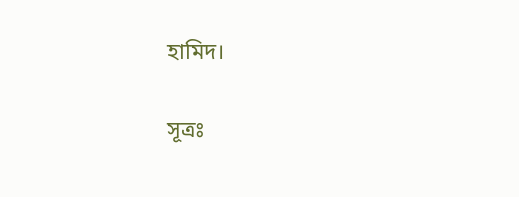হামিদ।

সূত্রঃ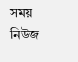সময় নিউজ